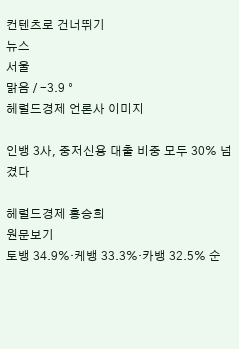컨텐츠로 건너뛰기
뉴스
서울
맑음 / -3.9 °
헤럴드경제 언론사 이미지

인뱅 3사, 중저신용 대출 비중 모두 30% 넘겼다

헤럴드경제 홍승희
원문보기
토뱅 34.9%·케뱅 33.3%·카뱅 32.5% 순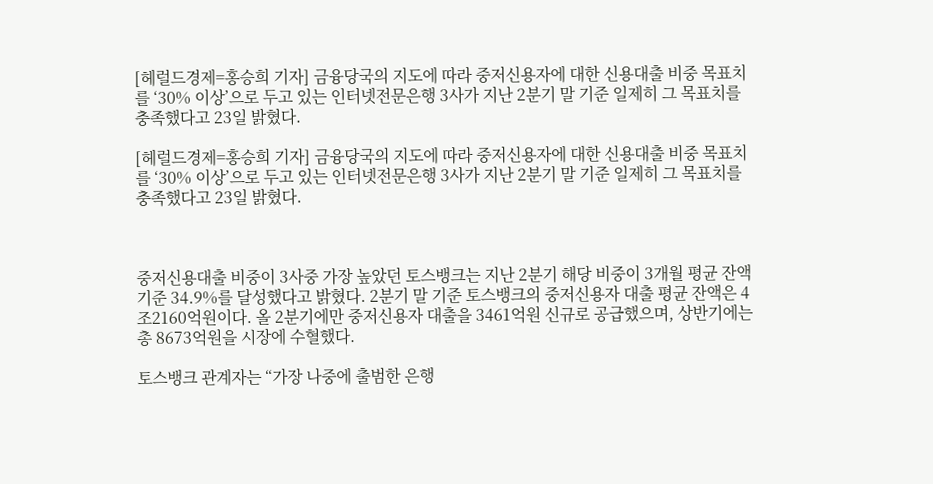[헤럴드경제=홍승희 기자] 금융당국의 지도에 따라 중저신용자에 대한 신용대출 비중 목표치를 ‘30% 이상’으로 두고 있는 인터넷전문은행 3사가 지난 2분기 말 기준 일제히 그 목표치를 충족했다고 23일 밝혔다.

[헤럴드경제=홍승희 기자] 금융당국의 지도에 따라 중저신용자에 대한 신용대출 비중 목표치를 ‘30% 이상’으로 두고 있는 인터넷전문은행 3사가 지난 2분기 말 기준 일제히 그 목표치를 충족했다고 23일 밝혔다.



중저신용대출 비중이 3사중 가장 높았던 토스뱅크는 지난 2분기 해당 비중이 3개월 평균 잔액 기준 34.9%를 달성했다고 밝혔다. 2분기 말 기준 토스뱅크의 중저신용자 대출 평균 잔액은 4조2160억원이다. 올 2분기에만 중저신용자 대출을 3461억원 신규로 공급했으며, 상반기에는 총 8673억원을 시장에 수혈했다.

토스뱅크 관계자는 “가장 나중에 출범한 은행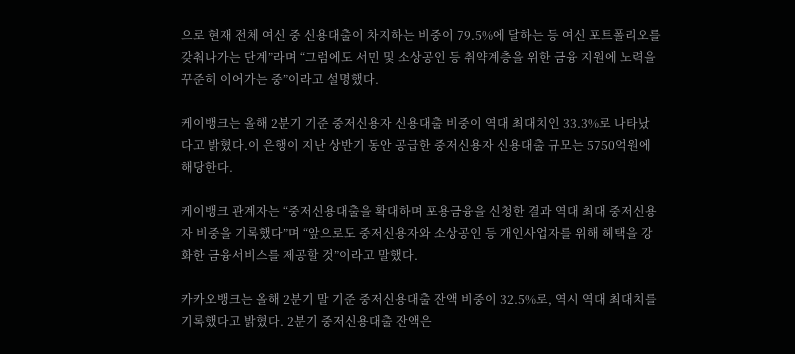으로 현재 전체 여신 중 신용대출이 차지하는 비중이 79.5%에 달하는 등 여신 포트폴리오를 갖춰나가는 단계”라며 “그럼에도 서민 및 소상공인 등 취약계층을 위한 금융 지원에 노력을 꾸준히 이어가는 중”이라고 설명했다.

케이뱅크는 올해 2분기 기준 중저신용자 신용대출 비중이 역대 최대치인 33.3%로 나타났다고 밝혔다.이 은행이 지난 상반기 동안 공급한 중저신용자 신용대출 규모는 5750억원에 해당한다.

케이뱅크 관계자는 “중저신용대출을 확대하며 포용금융을 신청한 결과 역대 최대 중저신용자 비중을 기록했다”며 “앞으로도 중저신용자와 소상공인 등 개인사업자를 위해 헤택을 강화한 금융서비스를 제공할 것”이라고 말했다.

카카오뱅크는 올해 2분기 말 기준 중저신용대출 잔액 비중이 32.5%로, 역시 역대 최대치를 기록했다고 밝혔다. 2분기 중저신용대출 잔액은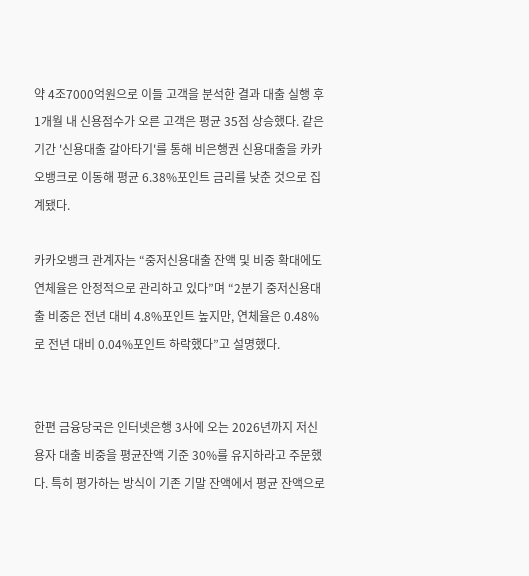약 4조7000억원으로 이들 고객을 분석한 결과 대출 실행 후 1개월 내 신용점수가 오른 고객은 평균 35점 상승했다. 같은기간 '신용대출 갈아타기'를 통해 비은행권 신용대출을 카카오뱅크로 이동해 평균 6.38%포인트 금리를 낮춘 것으로 집계됐다.

카카오뱅크 관계자는 “중저신용대출 잔액 및 비중 확대에도 연체율은 안정적으로 관리하고 있다”며 “2분기 중저신용대출 비중은 전년 대비 4.8%포인트 높지만, 연체율은 0.48%로 전년 대비 0.04%포인트 하락했다”고 설명했다.


한편 금융당국은 인터넷은행 3사에 오는 2026년까지 저신용자 대출 비중을 평균잔액 기준 30%를 유지하라고 주문했다. 특히 평가하는 방식이 기존 기말 잔액에서 평균 잔액으로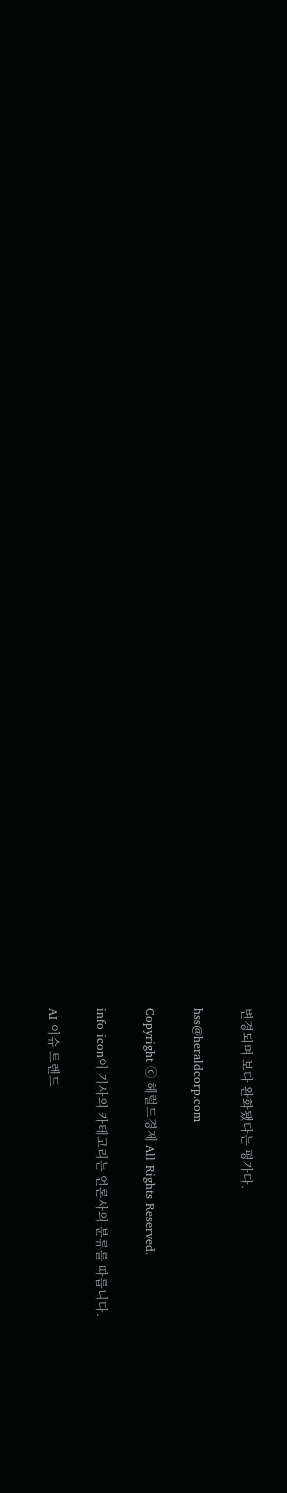변경되며 보다 완화됐다는 평가다.

hss@heraldcorp.com

Copyright ⓒ 헤럴드경제 All Rights Reserved.

info icon이 기사의 카테고리는 언론사의 분류를 따릅니다.

AI 이슈 트렌드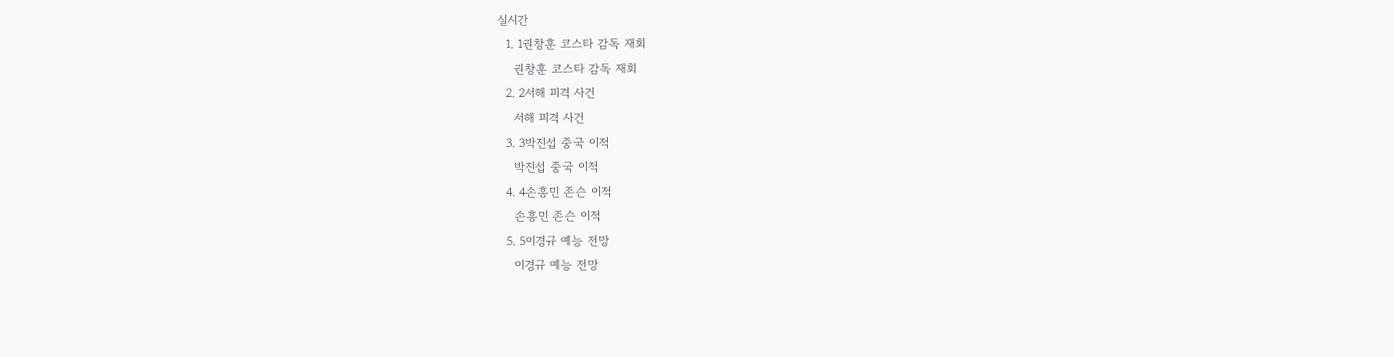실시간
  1. 1권창훈 코스타 감독 재회
    권창훈 코스타 감독 재회
  2. 2서해 피격 사건
    서해 피격 사건
  3. 3박진섭 중국 이적
    박진섭 중국 이적
  4. 4손흥민 존슨 이적
    손흥민 존슨 이적
  5. 5이경규 예능 전망
    이경규 예능 전망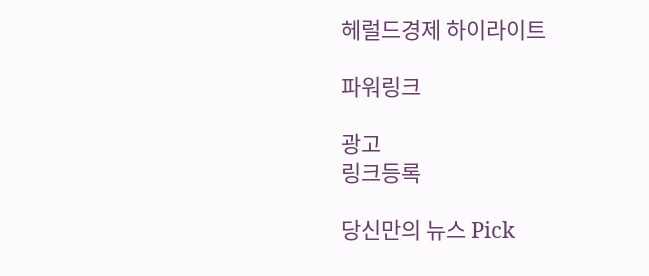헤럴드경제 하이라이트

파워링크

광고
링크등록

당신만의 뉴스 Pick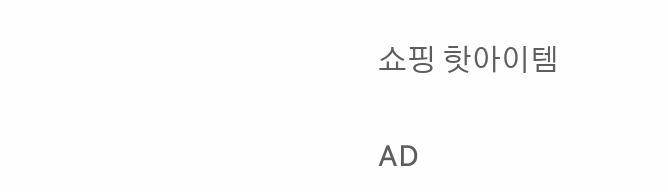쇼핑 핫아이템

AD